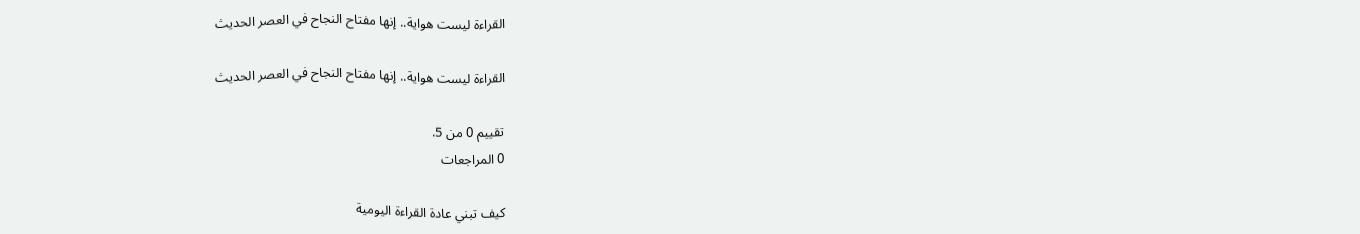القراءة ليست هواية.. إنها مفتاح النجاح في العصر الحديث

القراءة ليست هواية.. إنها مفتاح النجاح في العصر الحديث

تقييم 0 من 5.
0 المراجعات

كيف تبني عادة القراءة اليومية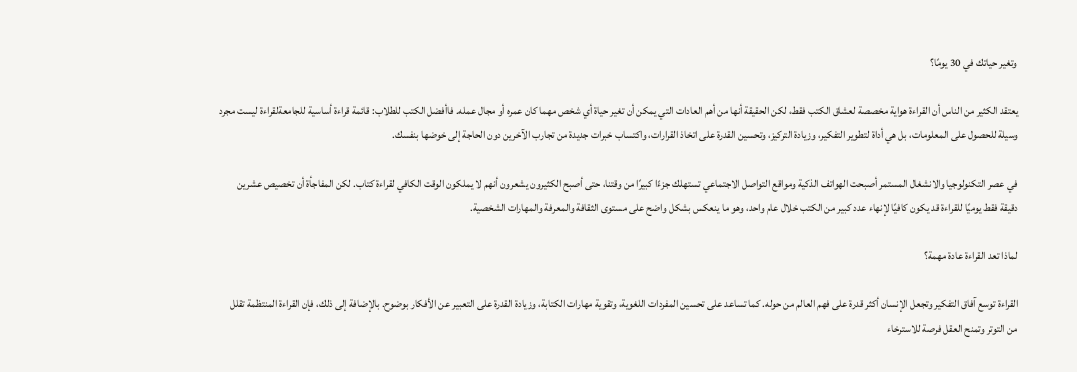وتغير حياتك في 30 يومًا؟

يعتقد الكثير من الناس أن القراءة هواية مخصصة لعشاق الكتب فقط، لكن الحقيقة أنها من أهم العادات التي يمكن أن تغير حياة أي شخص مهما كان عمره أو مجال عمله. فاأفضل الكتب للطلاب: قائمة قراءة أساسية للجامعةلقراءة ليست مجرد وسيلة للحصول على المعلومات، بل هي أداة لتطوير التفكير، وزيادة التركيز، وتحسين القدرة على اتخاذ القرارات، واكتساب خبرات جديدة من تجارب الآخرين دون الحاجة إلى خوضها بنفسك.

في عصر التكنولوجيا والانشغال المستمر أصبحت الهواتف الذكية ومواقع التواصل الاجتماعي تستهلك جزءًا كبيرًا من وقتنا، حتى أصبح الكثيرون يشعرون أنهم لا يملكون الوقت الكافي لقراءة كتاب. لكن المفاجأة أن تخصيص عشرين دقيقة فقط يوميًا للقراءة قد يكون كافيًا لإنهاء عدد كبير من الكتب خلال عام واحد، وهو ما ينعكس بشكل واضح على مستوى الثقافة والمعرفة والمهارات الشخصية.

لماذا تعد القراءة عادة مهمة؟

القراءة توسع آفاق التفكير وتجعل الإنسان أكثر قدرة على فهم العالم من حوله. كما تساعد على تحسين المفردات اللغوية، وتقوية مهارات الكتابة، وزيادة القدرة على التعبير عن الأفكار بوضوح. بالإضافة إلى ذلك، فإن القراءة المنتظمة تقلل من التوتر وتمنح العقل فرصة للاسترخاء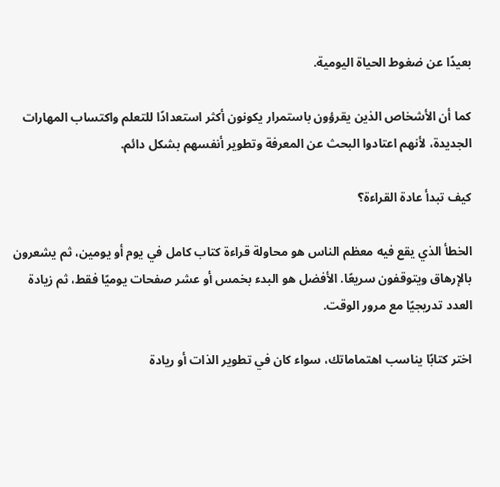بعيدًا عن ضغوط الحياة اليومية.

كما أن الأشخاص الذين يقرؤون باستمرار يكونون أكثر استعدادًا للتعلم واكتساب المهارات الجديدة، لأنهم اعتادوا البحث عن المعرفة وتطوير أنفسهم بشكل دائم.

كيف تبدأ عادة القراءة؟

الخطأ الذي يقع فيه معظم الناس هو محاولة قراءة كتاب كامل في يوم أو يومين، ثم يشعرون بالإرهاق ويتوقفون سريعًا. الأفضل هو البدء بخمس أو عشر صفحات يوميًا فقط، ثم زيادة العدد تدريجيًا مع مرور الوقت.

اختر كتابًا يناسب اهتماماتك، سواء كان في تطوير الذات أو ريادة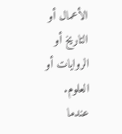الأعمال أو التاريخ أو الروايات أو العلوم. عندما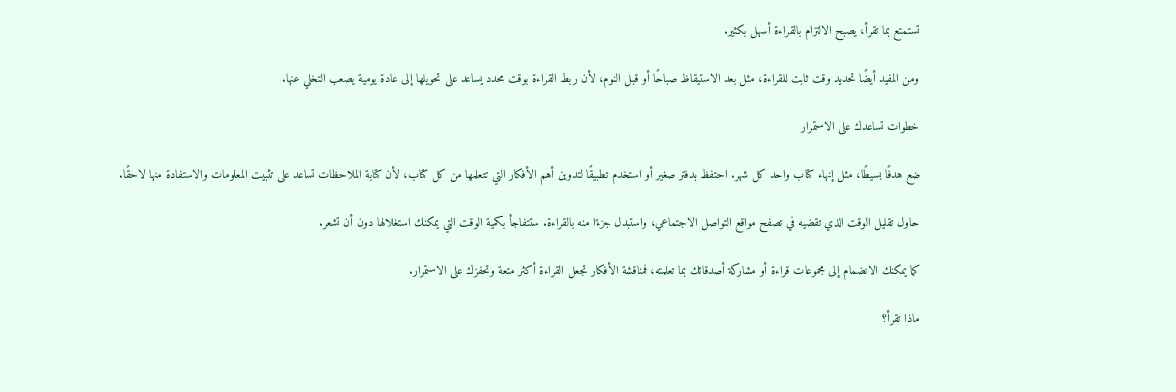تستمتع بما تقرأ، يصبح الالتزام بالقراءة أسهل بكثير.

ومن المفيد أيضًا تحديد وقت ثابت للقراءة، مثل بعد الاستيقاظ صباحًا أو قبل النوم، لأن ربط القراءة بوقت محدد يساعد على تحويلها إلى عادة يومية يصعب التخلي عنها.

خطوات تساعدك على الاستمرار

ضع هدفًا بسيطًا، مثل إنهاء كتاب واحد كل شهر. احتفظ بدفتر صغير أو استخدم تطبيقًا لتدوين أهم الأفكار التي تتعلمها من كل كتاب، لأن كتابة الملاحظات تساعد على تثبيت المعلومات والاستفادة منها لاحقًا.

حاول تقليل الوقت الذي تقضيه في تصفح مواقع التواصل الاجتماعي، واستبدل جزءًا منه بالقراءة. ستتفاجأ بكمية الوقت التي يمكنك استغلالها دون أن تشعر.

كما يمكنك الانضمام إلى مجموعات قراءة أو مشاركة أصدقائك بما تعلمته، فمناقشة الأفكار تجعل القراءة أكثر متعة وتحفزك على الاستمرار.

ماذا تقرأ؟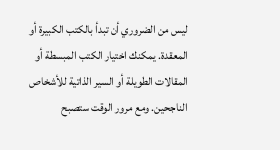ليس من الضروري أن تبدأ بالكتب الكبيرة أو المعقدة. يمكنك اختيار الكتب المبسطة أو المقالات الطويلة أو السير الذاتية للأشخاص الناجحين. ومع مرور الوقت ستصبح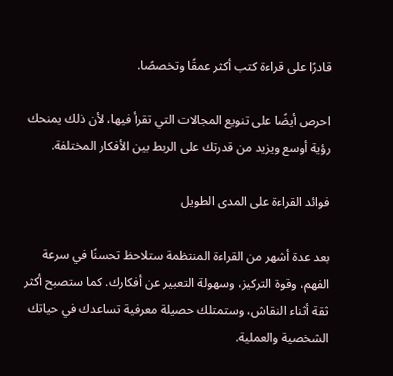قادرًا على قراءة كتب أكثر عمقًا وتخصصًا.

احرص أيضًا على تنويع المجالات التي تقرأ فيها، لأن ذلك يمنحك رؤية أوسع ويزيد من قدرتك على الربط بين الأفكار المختلفة.

فوائد القراءة على المدى الطويل

بعد عدة أشهر من القراءة المنتظمة ستلاحظ تحسنًا في سرعة الفهم، وقوة التركيز، وسهولة التعبير عن أفكارك. كما ستصبح أكثر ثقة أثناء النقاش، وستمتلك حصيلة معرفية تساعدك في حياتك الشخصية والعملية.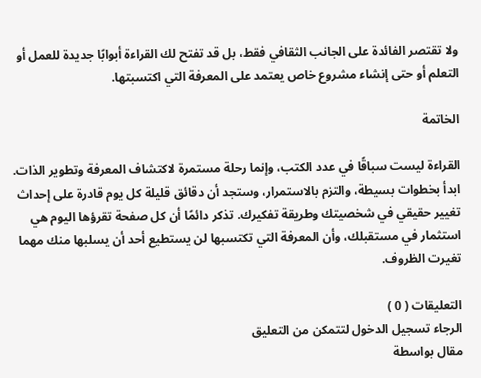ولا تقتصر الفائدة على الجانب الثقافي فقط، بل قد تفتح لك القراءة أبوابًا جديدة للعمل أو التعلم أو حتى إنشاء مشروع خاص يعتمد على المعرفة التي اكتسبتها.

الخاتمة

القراءة ليست سباقًا في عدد الكتب، وإنما رحلة مستمرة لاكتشاف المعرفة وتطوير الذات. ابدأ بخطوات بسيطة، والتزم بالاستمرار، وستجد أن دقائق قليلة كل يوم قادرة على إحداث تغيير حقيقي في شخصيتك وطريقة تفكيرك. تذكر دائمًا أن كل صفحة تقرؤها اليوم هي استثمار في مستقبلك، وأن المعرفة التي تكتسبها لن يستطيع أحد أن يسلبها منك مهما تغيرت الظروف.

التعليقات ( 0 )
الرجاء تسجيل الدخول لتتمكن من التعليق
مقال بواسطة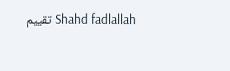Shahd fadlallah تقييم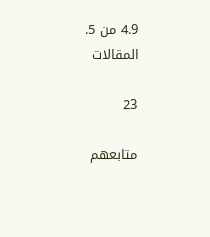4.9 من 5.
المقالات

23

متابعهم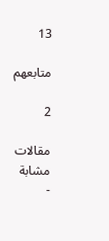13

متابعهم

2

مقالات مشابة
-